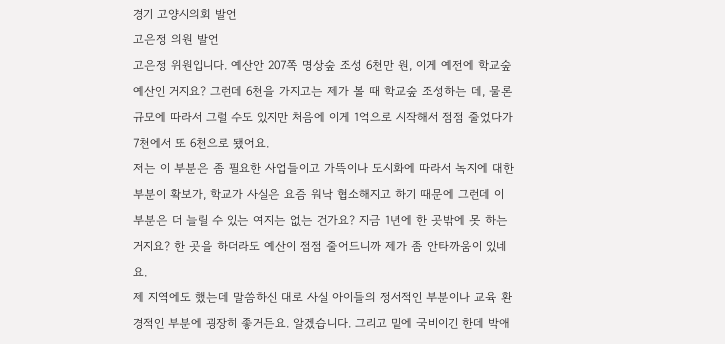경기 고양시의회 발언
고은정 의원 발언
고은정 위원입니다. 예산안 207쪽 명상숲 조성 6천만 원, 이게 예전에 학교숲 예산인 거지요? 그런데 6천을 가지고는 제가 볼 때 학교숲 조성하는 데, 물론 규모에 따라서 그럴 수도 있지만 처음에 이게 1억으로 시작해서 점점 줄었다가 7천에서 또 6천으로 됐어요.
저는 이 부분은 좀 필요한 사업들이고 가뜩이나 도시화에 따라서 녹지에 대한 부분이 확보가, 학교가 사실은 요즘 워낙 협소해지고 하기 때문에 그런데 이 부분은 더 늘릴 수 있는 여지는 없는 건가요? 지금 1년에 한 곳밖에 못 하는 거지요? 한 곳을 하더라도 예산이 점점 줄어드니까 제가 좀 안타까움이 있네요.
제 지역에도 했는데 말씀하신 대로 사실 아이들의 정서적인 부분이나 교육 환경적인 부분에 굉장히 좋거든요. 알겠습니다. 그리고 밑에 국비이긴 한데 박애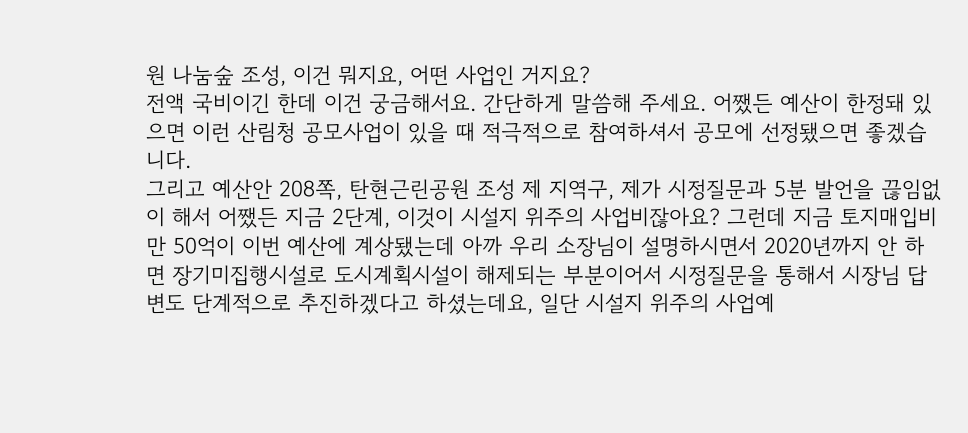원 나눔숲 조성, 이건 뭐지요, 어떤 사업인 거지요?
전액 국비이긴 한데 이건 궁금해서요. 간단하게 말씀해 주세요. 어쨌든 예산이 한정돼 있으면 이런 산림청 공모사업이 있을 때 적극적으로 참여하셔서 공모에 선정됐으면 좋겠습니다.
그리고 예산안 208쪽, 탄현근린공원 조성 제 지역구, 제가 시정질문과 5분 발언을 끊임없이 해서 어쨌든 지금 2단계, 이것이 시설지 위주의 사업비잖아요? 그런데 지금 토지매입비만 50억이 이번 예산에 계상됐는데 아까 우리 소장님이 설명하시면서 2020년까지 안 하면 장기미집행시설로 도시계획시설이 해제되는 부분이어서 시정질문을 통해서 시장님 답변도 단계적으로 추진하겠다고 하셨는데요, 일단 시설지 위주의 사업예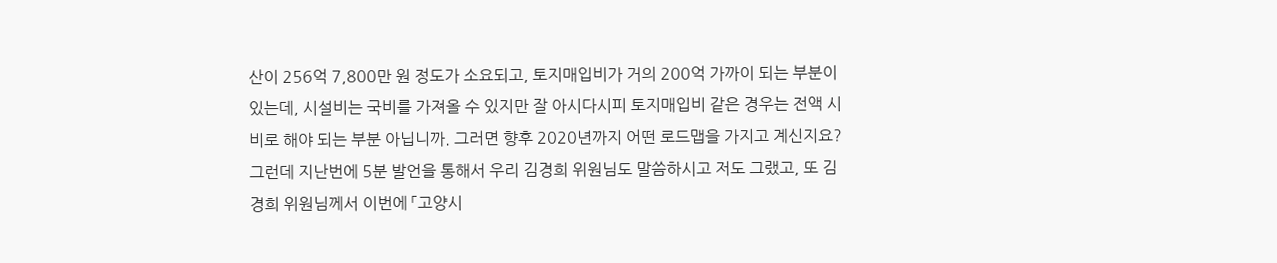산이 256억 7,800만 원 정도가 소요되고, 토지매입비가 거의 200억 가까이 되는 부분이 있는데, 시설비는 국비를 가져올 수 있지만 잘 아시다시피 토지매입비 같은 경우는 전액 시비로 해야 되는 부분 아닙니까. 그러면 향후 2020년까지 어떤 로드맵을 가지고 계신지요?
그런데 지난번에 5분 발언을 통해서 우리 김경희 위원님도 말씀하시고 저도 그랬고, 또 김경희 위원님께서 이번에 「고양시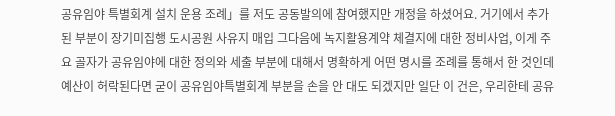공유임야 특별회계 설치 운용 조례」를 저도 공동발의에 참여했지만 개정을 하셨어요. 거기에서 추가된 부분이 장기미집행 도시공원 사유지 매입 그다음에 녹지활용계약 체결지에 대한 정비사업, 이게 주요 골자가 공유임야에 대한 정의와 세출 부분에 대해서 명확하게 어떤 명시를 조례를 통해서 한 것인데 예산이 허락된다면 굳이 공유임야특별회계 부분을 손을 안 대도 되겠지만 일단 이 건은, 우리한테 공유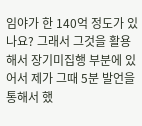임야가 한 140억 정도가 있나요? 그래서 그것을 활용해서 장기미집행 부분에 있어서 제가 그때 5분 발언을 통해서 했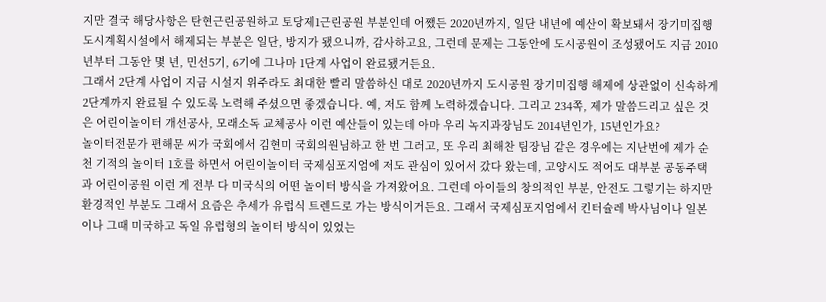지만 결국 해당사항은 탄현근린공원하고 토당제1근린공원 부분인데 어쨌든 2020년까지, 일단 내년에 예산이 확보돼서 장기미집행 도시계획시설에서 해제되는 부분은 일단, 방지가 됐으니까, 감사하고요, 그런데 문제는 그동안에 도시공원이 조성됐어도 지금 2010년부터 그동안 몇 년, 민선5기, 6기에 그나마 1단계 사업이 완료됐거든요.
그래서 2단계 사업이 지금 시설지 위주라도 최대한 빨리 말씀하신 대로 2020년까지 도시공원 장기미집행 해제에 상관없이 신속하게 2단계까지 완료될 수 있도록 노력해 주셨으면 좋겠습니다. 예, 저도 함께 노력하겠습니다. 그리고 234쪽, 제가 말씀드리고 싶은 것은 어린이놀이터 개선공사, 모래소독 교체공사 이런 예산들이 있는데 아마 우리 녹지과장님도 2014년인가, 15년인가요?
놀이터전문가 편해문 씨가 국회에서 김현미 국회의원님하고 한 번 그러고, 또 우리 최해찬 팀장님 같은 경우에는 지난번에 제가 순천 기적의 놀이터 1호를 하면서 어린이놀이터 국제심포지엄에 저도 관심이 있어서 갔다 왔는데, 고양시도 적어도 대부분 공동주택과 어린이공원 이런 게 전부 다 미국식의 어떤 놀이터 방식을 가져왔어요. 그런데 아이들의 창의적인 부분, 안전도 그렇기는 하지만 환경적인 부분도 그래서 요즘은 추세가 유럽식 트렌드로 가는 방식이거든요. 그래서 국제심포지엄에서 킨터슐레 박사님이나 일본이나 그때 미국하고 독일 유럽형의 놀이터 방식이 있었는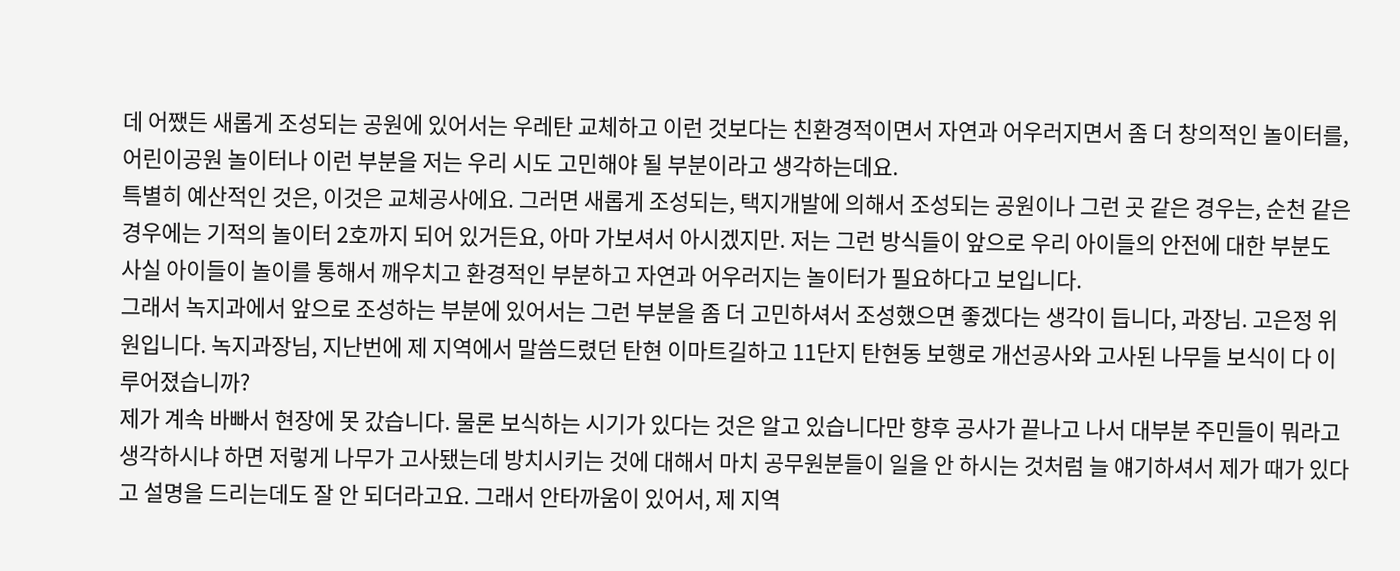데 어쨌든 새롭게 조성되는 공원에 있어서는 우레탄 교체하고 이런 것보다는 친환경적이면서 자연과 어우러지면서 좀 더 창의적인 놀이터를, 어린이공원 놀이터나 이런 부분을 저는 우리 시도 고민해야 될 부분이라고 생각하는데요.
특별히 예산적인 것은, 이것은 교체공사에요. 그러면 새롭게 조성되는, 택지개발에 의해서 조성되는 공원이나 그런 곳 같은 경우는, 순천 같은 경우에는 기적의 놀이터 2호까지 되어 있거든요, 아마 가보셔서 아시겠지만. 저는 그런 방식들이 앞으로 우리 아이들의 안전에 대한 부분도 사실 아이들이 놀이를 통해서 깨우치고 환경적인 부분하고 자연과 어우러지는 놀이터가 필요하다고 보입니다.
그래서 녹지과에서 앞으로 조성하는 부분에 있어서는 그런 부분을 좀 더 고민하셔서 조성했으면 좋겠다는 생각이 듭니다, 과장님. 고은정 위원입니다. 녹지과장님, 지난번에 제 지역에서 말씀드렸던 탄현 이마트길하고 11단지 탄현동 보행로 개선공사와 고사된 나무들 보식이 다 이루어졌습니까?
제가 계속 바빠서 현장에 못 갔습니다. 물론 보식하는 시기가 있다는 것은 알고 있습니다만 향후 공사가 끝나고 나서 대부분 주민들이 뭐라고 생각하시냐 하면 저렇게 나무가 고사됐는데 방치시키는 것에 대해서 마치 공무원분들이 일을 안 하시는 것처럼 늘 얘기하셔서 제가 때가 있다고 설명을 드리는데도 잘 안 되더라고요. 그래서 안타까움이 있어서, 제 지역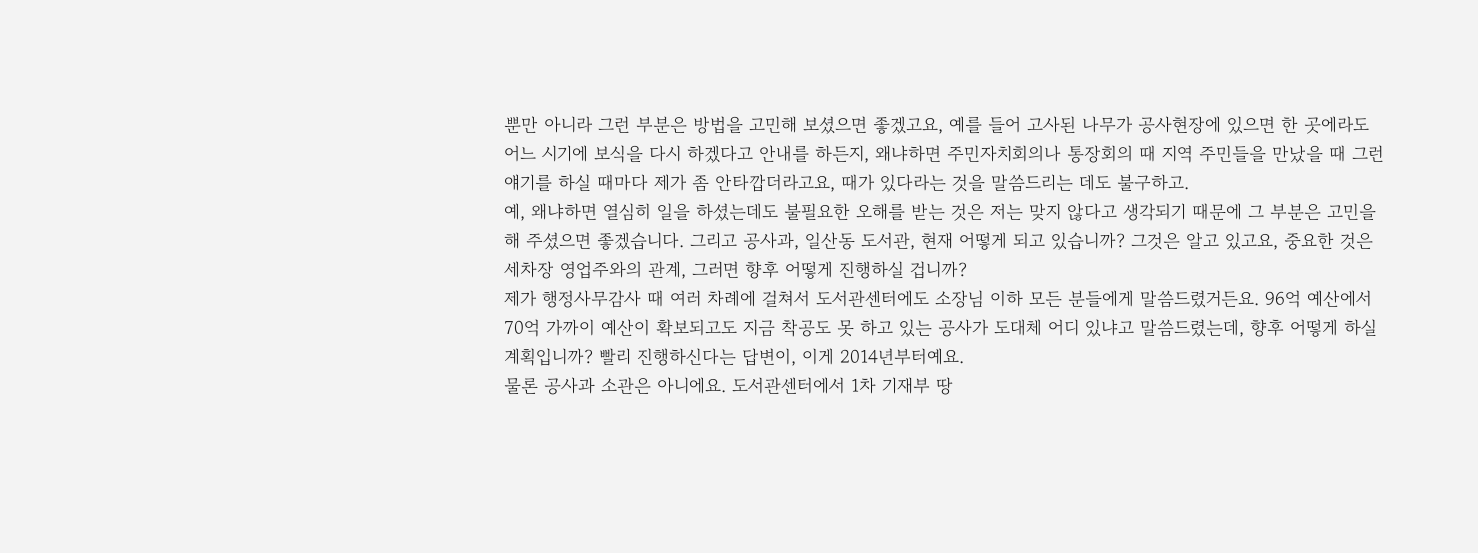뿐만 아니라 그런 부분은 방법을 고민해 보셨으면 좋겠고요, 예를 들어 고사된 나무가 공사현장에 있으면 한 곳에라도 어느 시기에 보식을 다시 하겠다고 안내를 하든지, 왜냐하면 주민자치회의나 통장회의 때 지역 주민들을 만났을 때 그런 얘기를 하실 때마다 제가 좀 안타깝더라고요, 때가 있다라는 것을 말씀드리는 데도 불구하고.
예, 왜냐하면 열심히 일을 하셨는데도 불필요한 오해를 받는 것은 저는 맞지 않다고 생각되기 때문에 그 부분은 고민을 해 주셨으면 좋겠습니다. 그리고 공사과, 일산동 도서관, 현재 어떻게 되고 있습니까? 그것은 알고 있고요, 중요한 것은 세차장 영업주와의 관계, 그러면 향후 어떻게 진행하실 겁니까?
제가 행정사무감사 때 여러 차례에 걸쳐서 도서관센터에도 소장님 이하 모든 분들에게 말씀드렸거든요. 96억 예산에서 70억 가까이 예산이 확보되고도 지금 착공도 못 하고 있는 공사가 도대체 어디 있냐고 말씀드렸는데, 향후 어떻게 하실 계획입니까? 빨리 진행하신다는 답변이, 이게 2014년부터예요.
물론 공사과 소관은 아니에요. 도서관센터에서 1차 기재부 땅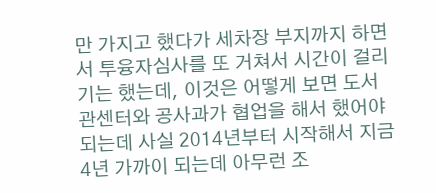만 가지고 했다가 세차장 부지까지 하면서 투융자심사를 또 거쳐서 시간이 걸리기는 했는데, 이것은 어떻게 보면 도서관센터와 공사과가 협업을 해서 했어야 되는데 사실 2014년부터 시작해서 지금 4년 가까이 되는데 아무런 조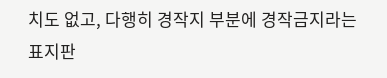치도 없고, 다행히 경작지 부분에 경작금지라는 표지판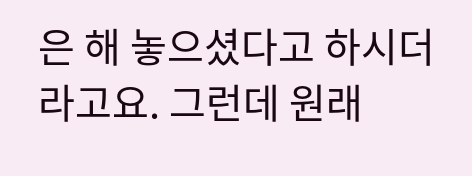은 해 놓으셨다고 하시더라고요. 그런데 원래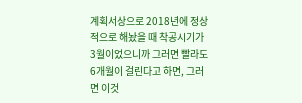계획서상으로 2018년에 정상적으로 해놨을 때 착공시기가 3월이었으니까 그러면 빨라도 6개월이 걸린다고 하면, 그러면 이것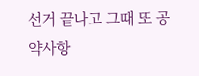선거 끝나고 그때 또 공약사항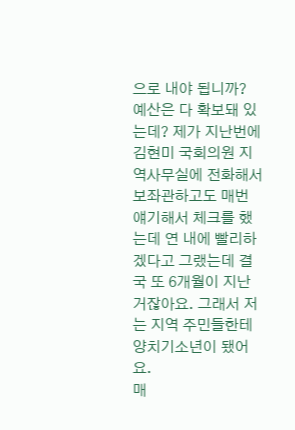으로 내야 됩니까?
예산은 다 확보돼 있는데? 제가 지난번에 김현미 국회의원 지역사무실에 전화해서 보좌관하고도 매번 얘기해서 체크를 했는데 연 내에 빨리하겠다고 그랬는데 결국 또 6개월이 지난 거잖아요. 그래서 저는 지역 주민들한테 양치기소년이 됐어요.
매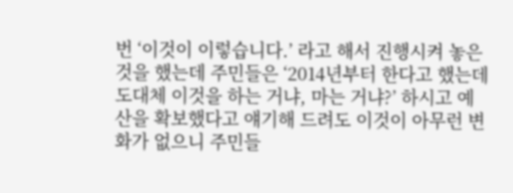번 ‘이것이 이렇습니다.’ 라고 해서 진행시켜 놓은 것을 했는데 주민들은 ‘2014년부터 한다고 했는데 도대체 이것을 하는 거냐, 마는 거냐?’ 하시고 예산을 확보했다고 얘기해 드려도 이것이 아무런 변화가 없으니 주민들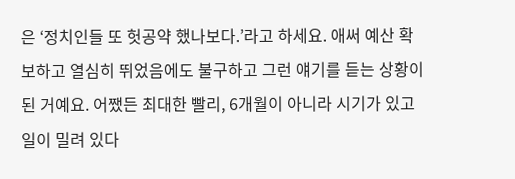은 ‘정치인들 또 헛공약 했나보다.’라고 하세요. 애써 예산 확보하고 열심히 뛰었음에도 불구하고 그런 얘기를 듣는 상황이 된 거예요. 어쨌든 최대한 빨리, 6개월이 아니라 시기가 있고 일이 밀려 있다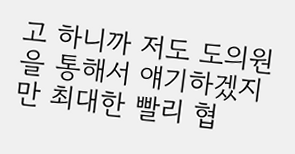고 하니까 저도 도의원을 통해서 얘기하겠지만 최대한 빨리 협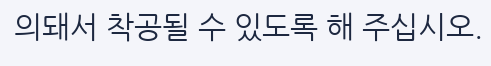의돼서 착공될 수 있도록 해 주십시오.